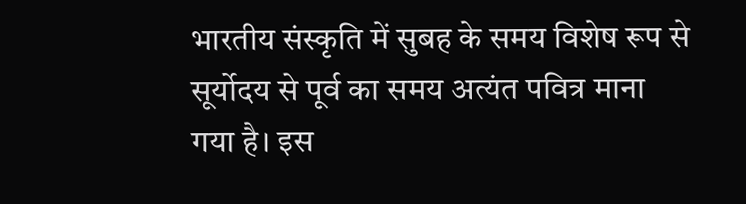भारतीय संस्कृति में सुबह के समय विशेष रूप से सूर्योदय से पूर्व का समय अत्यंत पवित्र माना गया है। इस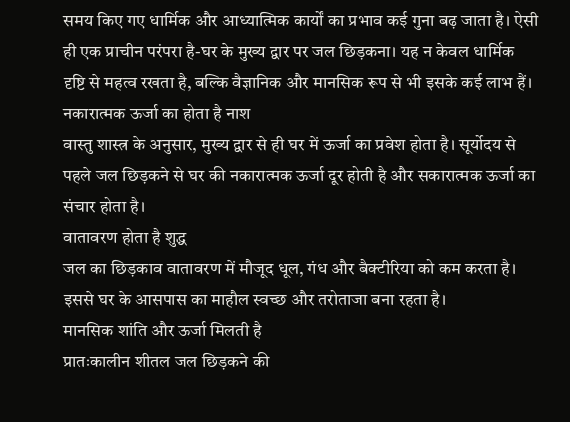समय किए गए धार्मिक और आध्यात्मिक कार्यों का प्रभाव कई गुना बढ़ जाता है। ऐसी ही एक प्राचीन परंपरा है-घर के मुख्य द्वार पर जल छिड़कना। यह न केवल धार्मिक दृष्टि से महत्व रखता है, बल्कि वैज्ञानिक और मानसिक रूप से भी इसके कई लाभ हैं।
नकारात्मक ऊर्जा का होता है नाश
वास्तु शास्त्र के अनुसार, मुख्य द्वार से ही घर में ऊर्जा का प्रवेश होता है। सूर्योदय से पहले जल छिड़कने से घर की नकारात्मक ऊर्जा दूर होती है और सकारात्मक ऊर्जा का संचार होता है।
वातावरण होता है शुद्ध
जल का छिड़काव वातावरण में मौजूद धूल, गंध और बैक्टीरिया को कम करता है। इससे घर के आसपास का माहौल स्वच्छ और तरोताजा बना रहता है।
मानसिक शांति और ऊर्जा मिलती है
प्रातःकालीन शीतल जल छिड़कने की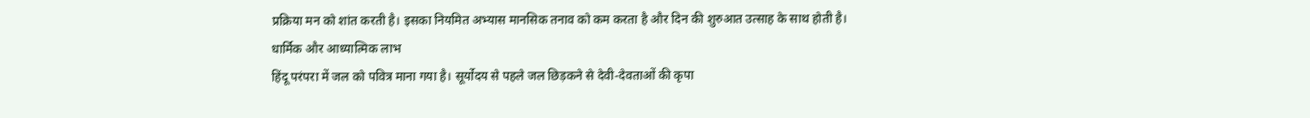प्रक्रिया मन को शांत करती है। इसका नियमित अभ्यास मानसिक तनाव को कम करता है और दिन की शुरुआत उत्साह के साथ होती है।
धार्मिक और आध्यात्मिक लाभ
हिंदू परंपरा में जल को पवित्र माना गया है। सूर्योदय से पहले जल छिड़कने से देवी-देवताओं की कृपा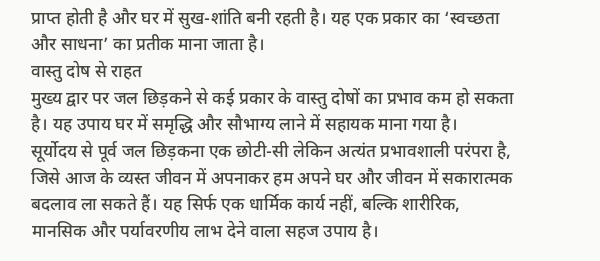प्राप्त होती है और घर में सुख-शांति बनी रहती है। यह एक प्रकार का ‘स्वच्छता और साधना’ का प्रतीक माना जाता है।
वास्तु दोष से राहत
मुख्य द्वार पर जल छिड़कने से कई प्रकार के वास्तु दोषों का प्रभाव कम हो सकता है। यह उपाय घर में समृद्धि और सौभाग्य लाने में सहायक माना गया है।
सूर्योदय से पूर्व जल छिड़कना एक छोटी-सी लेकिन अत्यंत प्रभावशाली परंपरा है, जिसे आज के व्यस्त जीवन में अपनाकर हम अपने घर और जीवन में सकारात्मक बदलाव ला सकते हैं। यह सिर्फ एक धार्मिक कार्य नहीं, बल्कि शारीरिक, मानसिक और पर्यावरणीय लाभ देने वाला सहज उपाय है।